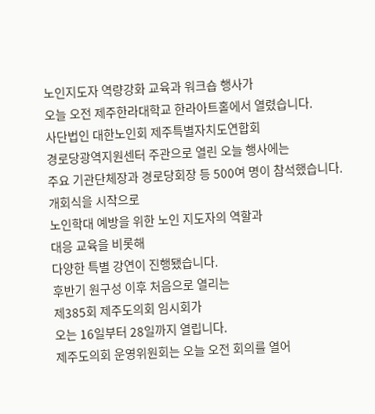노인지도자 역량강화 교육과 워크숍 행사가
오늘 오전 제주한라대학교 한라아트홀에서 열렸습니다.
사단법인 대한노인회 제주특별자치도연합회
경로당광역지원센터 주관으로 열린 오늘 행사에는
주요 기관단체장과 경로당회장 등 500여 명이 참석했습니다.
개회식을 시작으로
노인학대 예방을 위한 노인 지도자의 역할과
대응 교육을 비롯해
다양한 특별 강연이 진행됐습니다.
후반기 원구성 이후 처음으로 열리는
제385회 제주도의회 임시회가
오는 16일부터 28일까지 열립니다.
제주도의회 운영위원회는 오늘 오전 회의를 열어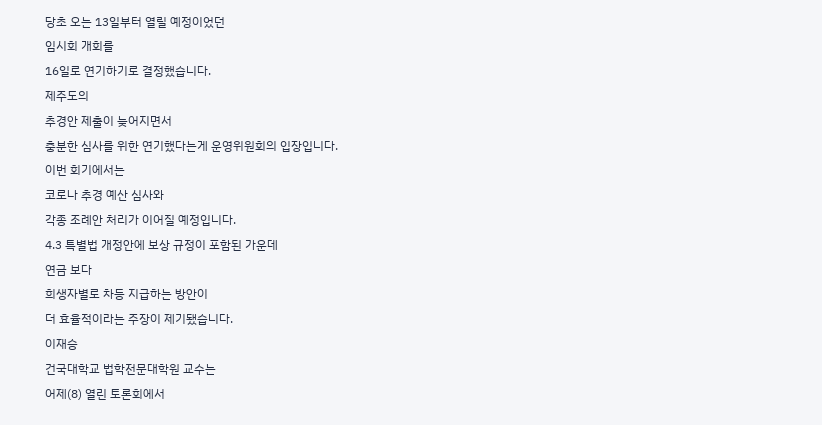당초 오는 13일부터 열릴 예정이었던
임시회 개회를
16일로 연기하기로 결정했습니다.
제주도의
추경안 제출이 늦어지면서
충분한 심사를 위한 연기했다는게 운영위원회의 입장입니다.
이번 회기에서는
코로나 추경 예산 심사와
각종 조례안 처리가 이어질 예정입니다.
4.3 특별법 개정안에 보상 규정이 포함된 가운데
연금 보다
희생자별로 차등 지급하는 방안이
더 효율적이라는 주장이 제기됐습니다.
이재승
건국대학교 법학전문대학원 교수는
어제(8) 열린 토론회에서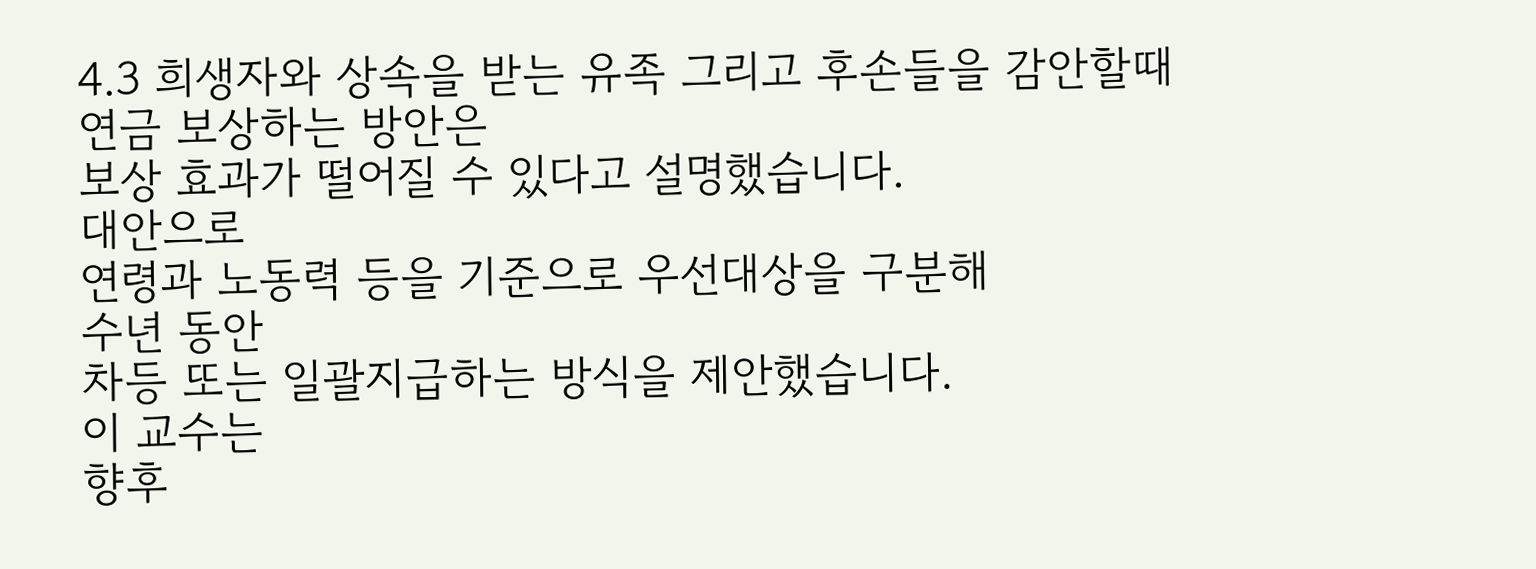4.3 희생자와 상속을 받는 유족 그리고 후손들을 감안할때
연금 보상하는 방안은
보상 효과가 떨어질 수 있다고 설명했습니다.
대안으로
연령과 노동력 등을 기준으로 우선대상을 구분해
수년 동안
차등 또는 일괄지급하는 방식을 제안했습니다.
이 교수는
향후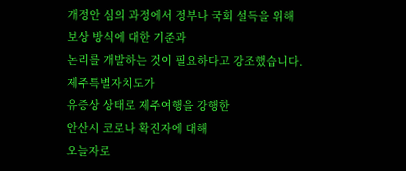개정안 심의 과정에서 정부나 국회 설득을 위해
보상 방식에 대한 기준과
논리를 개발하는 것이 필요하다고 강조했습니다.
제주특별자치도가
유증상 상태로 제주여행을 강행한
안산시 코로나 확진자에 대해
오늘자로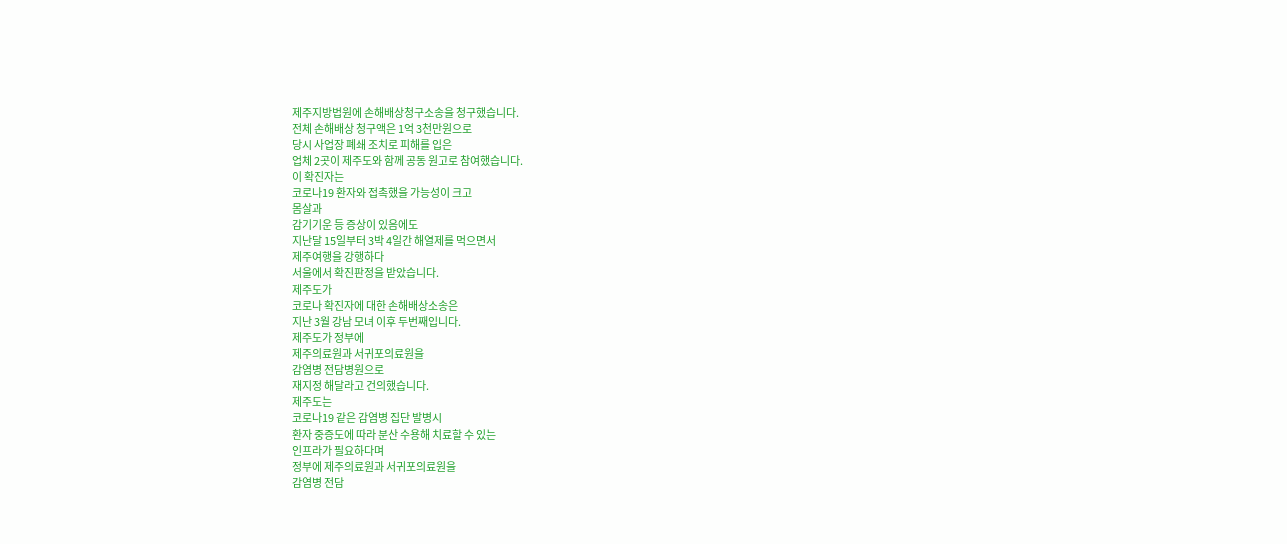제주지방법원에 손해배상청구소송을 청구했습니다.
전체 손해배상 청구액은 1억 3천만원으로
당시 사업장 폐쇄 조치로 피해를 입은
업체 2곳이 제주도와 함께 공동 원고로 참여했습니다.
이 확진자는
코로나19 환자와 접촉했을 가능성이 크고
몸살과
감기기운 등 증상이 있음에도
지난달 15일부터 3박 4일간 해열제를 먹으면서
제주여행을 강행하다
서울에서 확진판정을 받았습니다.
제주도가
코로나 확진자에 대한 손해배상소송은
지난 3월 강남 모녀 이후 두번째입니다.
제주도가 정부에
제주의료원과 서귀포의료원을
감염병 전담병원으로
재지정 해달라고 건의했습니다.
제주도는
코로나19 같은 감염병 집단 발병시
환자 중증도에 따라 분산 수용해 치료할 수 있는
인프라가 필요하다며
정부에 제주의료원과 서귀포의료원을
감염병 전담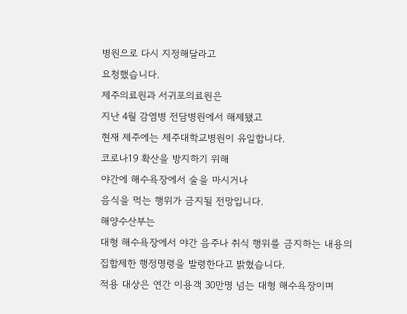병원으로 다시 지정해달라고
요청했습니다.
제주의료원과 서귀포의료원은
지난 4월 감염병 전담병원에서 해제됐고
현재 제주에는 제주대학교병원이 유일합니다.
코로나19 확산을 방지하기 위해
야간에 해수욕장에서 술을 마시거나
음식을 먹는 행위가 금지될 전망입니다.
해양수산부는
대형 해수욕장에서 야간 음주나 취식 행위를 금지하는 내용의
집합제한 행정명령을 발령한다고 밝혔습니다.
적용 대상은 연간 이용객 30만명 넘는 대형 해수욕장이며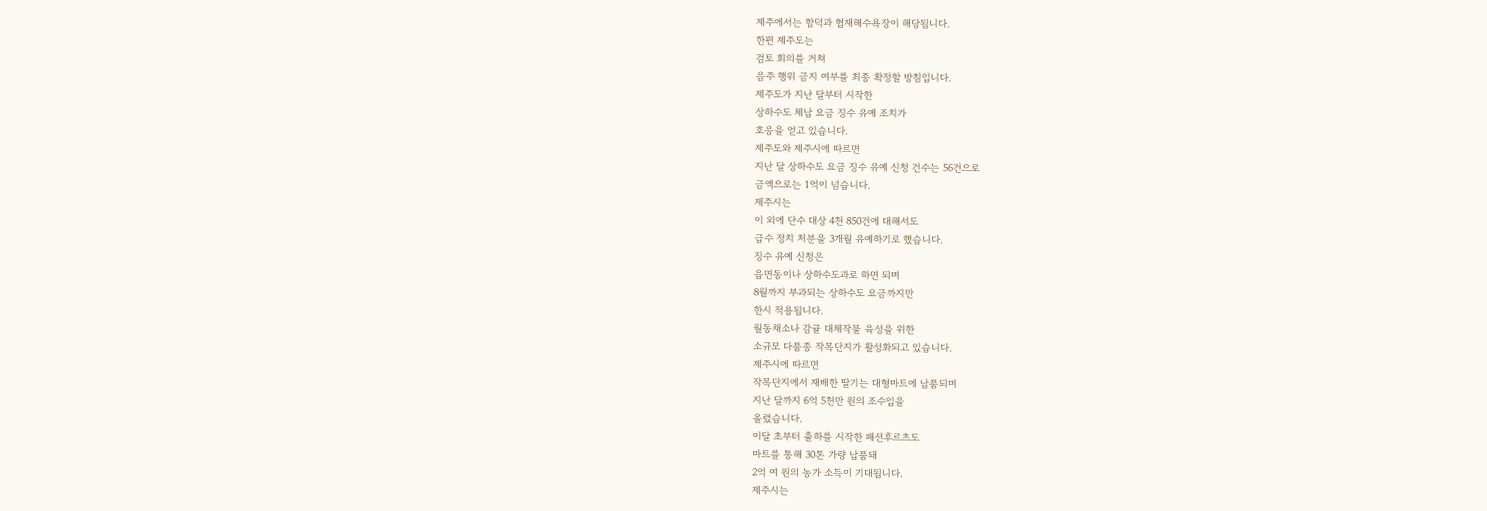제주에서는 함덕과 협재해수욕장이 해당됩니다.
한편 제주도는
검토 회의를 거쳐
음주 행위 금지 여부를 최종 확정할 방침입니다.
제주도가 지난 달부터 시작한
상하수도 체납 요금 징수 유예 조치가
호응을 얻고 있습니다.
제주도와 제주시에 따르면
지난 달 상하수도 요금 징수 유예 신청 건수는 56건으로
금액으로는 1억이 넘습니다.
제주시는
이 외에 단수 대상 4천 850건에 대해서도
급수 정치 처분을 3개월 유예하기로 했습니다.
징수 유예 신청은
읍면동이나 상하수도과로 하면 되며
8월까지 부과되는 상하수도 요금까지만
한시 적용됩니다.
월동채소나 감귤 대체작물 육성을 위한
소규모 다품종 작목단지가 활성화되고 있습니다.
제주시에 따르면
작목단지에서 재배한 딸기는 대형마트에 납품되며
지난 달까지 6억 5천만 원의 조수입을
올렸습니다.
이달 초부터 출하를 시작한 패션후르츠도
마트를 통해 30톤 가량 납품돼
2억 여 원의 농가 소득이 기대됩니다.
제주시는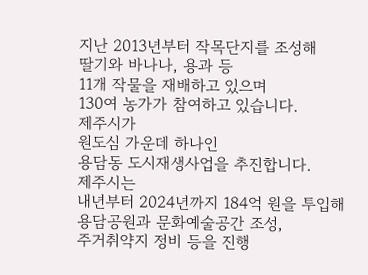지난 2013년부터 작목단지를 조성해
딸기와 바나나, 용과 등
11개 작물을 재배하고 있으며
130여 농가가 참여하고 있습니다.
제주시가
원도심 가운데 하나인
용담동 도시재생사업을 추진합니다.
제주시는
내년부터 2024년까지 184억 원을 투입해
용담공원과 문화예술공간 조성,
주거취약지 정비 등을 진행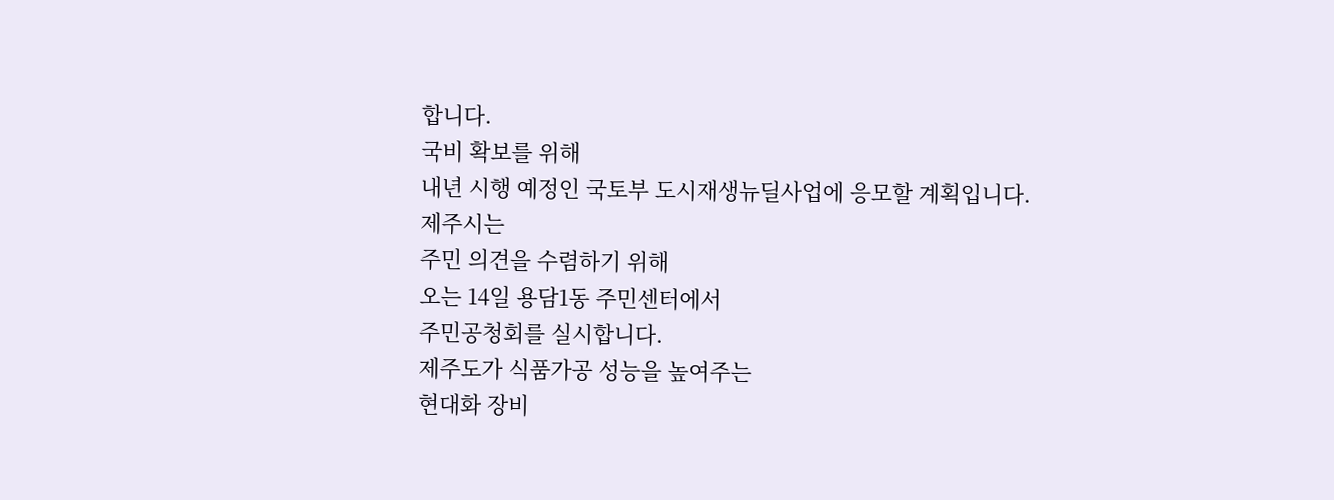합니다.
국비 확보를 위해
내년 시행 예정인 국토부 도시재생뉴딜사업에 응모할 계획입니다.
제주시는
주민 의견을 수렴하기 위해
오는 14일 용담1동 주민센터에서
주민공청회를 실시합니다.
제주도가 식품가공 성능을 높여주는
현대화 장비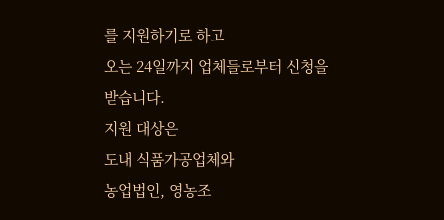를 지원하기로 하고
오는 24일까지 업체들로부터 신청을 받습니다.
지원 대상은
도내 식품가공업체와
농업법인, 영농조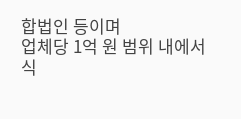합법인 등이며
업체당 1억 원 범위 내에서
식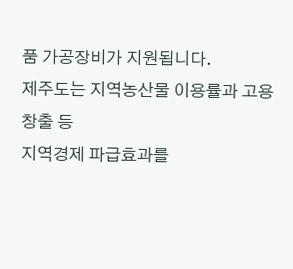품 가공장비가 지원됩니다.
제주도는 지역농산물 이용률과 고용창출 등
지역경제 파급효과를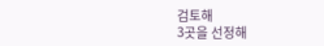검토해
3곳을 선정해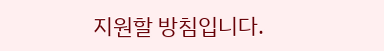지원할 방침입니다.